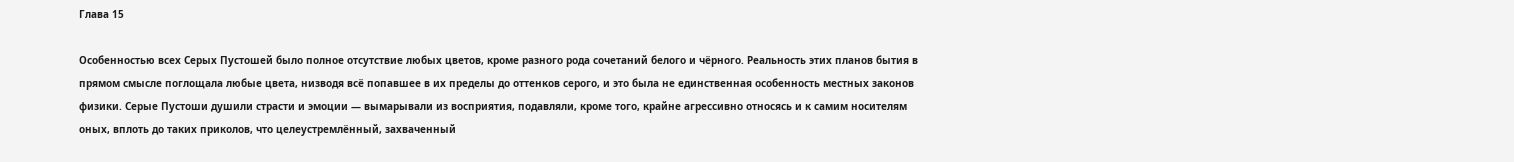Глава 15

Особенностью всех Серых Пустошей было полное отсутствие любых цветов, кроме разного рода сочетаний белого и чёрного. Реальность этих планов бытия в прямом смысле поглощала любые цвета, низводя всё попавшее в их пределы до оттенков серого, и это была не единственная особенность местных законов физики. Серые Пустоши душили страсти и эмоции — вымарывали из восприятия, подавляли, кроме того, крайне агрессивно относясь и к самим носителям оных, вплоть до таких приколов, что целеустремлённый, захваченный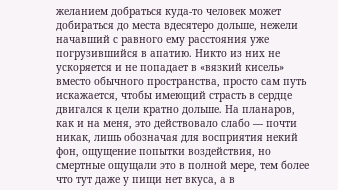желанием добраться куда-то человек может добираться до места вдесятеро дольше, нежели начавший с равного ему расстояния уже погрузившийся в апатию. Никто из них не ускоряется и не попадает в «вязкий кисель» вместо обычного пространства, просто сам путь искажается, чтобы имеющий страсть в сердце двигался к цели кратно дольше. На планаров, как и на меня, это действовало слабо — почти никак, лишь обозначая для восприятия некий фон, ощущение попытки воздействия, но смертные ощущали это в полной мере, тем более что тут даже у пищи нет вкуса, а в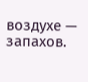воздухе — запахов.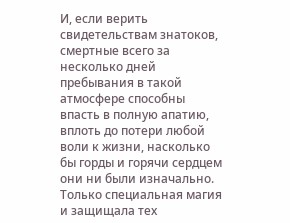И, если верить свидетельствам знатоков, смертные всего за несколько дней пребывания в такой атмосфере способны впасть в полную апатию, вплоть до потери любой воли к жизни, насколько бы горды и горячи сердцем они ни были изначально. Только специальная магия и защищала тех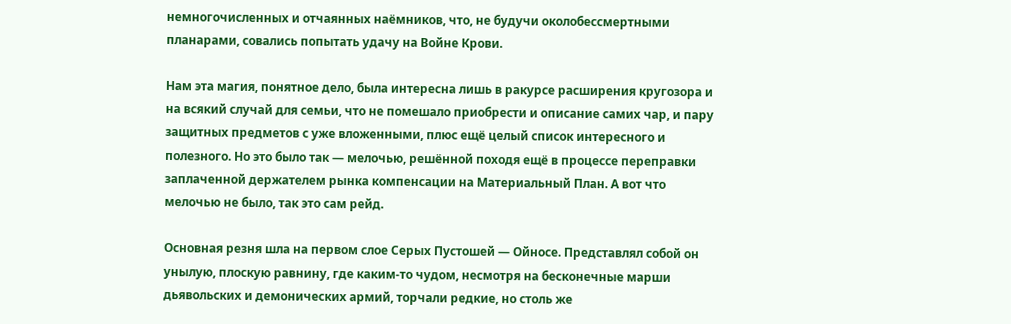немногочисленных и отчаянных наёмников, что, не будучи околобессмертными планарами, совались попытать удачу на Войне Крови.

Нам эта магия, понятное дело, была интересна лишь в ракурсе расширения кругозора и на всякий случай для семьи, что не помешало приобрести и описание самих чар, и пару защитных предметов с уже вложенными, плюс ещё целый список интересного и полезного. Но это было так — мелочью, решённой походя ещё в процессе переправки заплаченной держателем рынка компенсации на Материальный План. А вот что мелочью не было, так это сам рейд.

Основная резня шла на первом слое Серых Пустошей — Ойносе. Представлял собой он унылую, плоскую равнину, где каким-то чудом, несмотря на бесконечные марши дьявольских и демонических армий, торчали редкие, но столь же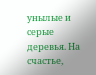унылые и серые деревья. На счастье,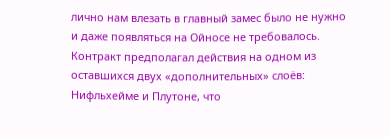лично нам влезать в главный замес было не нужно и даже появляться на Ойносе не требовалось. Контракт предполагал действия на одном из оставшихся двух «дополнительных» слоёв: Нифльхейме и Плутоне, что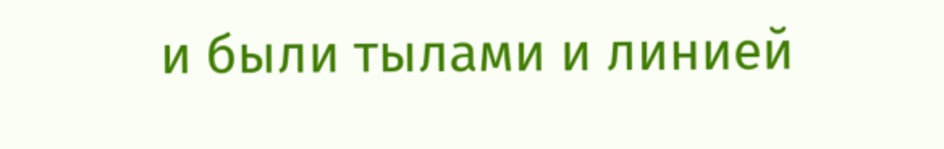и были тылами и линией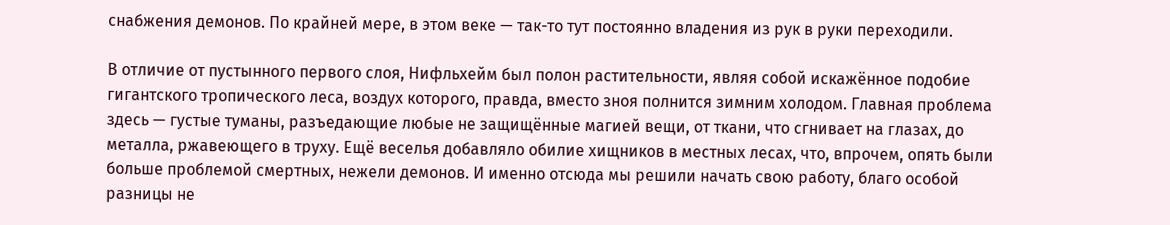снабжения демонов. По крайней мере, в этом веке — так-то тут постоянно владения из рук в руки переходили.

В отличие от пустынного первого слоя, Нифльхейм был полон растительности, являя собой искажённое подобие гигантского тропического леса, воздух которого, правда, вместо зноя полнится зимним холодом. Главная проблема здесь — густые туманы, разъедающие любые не защищённые магией вещи, от ткани, что сгнивает на глазах, до металла, ржавеющего в труху. Ещё веселья добавляло обилие хищников в местных лесах, что, впрочем, опять были больше проблемой смертных, нежели демонов. И именно отсюда мы решили начать свою работу, благо особой разницы не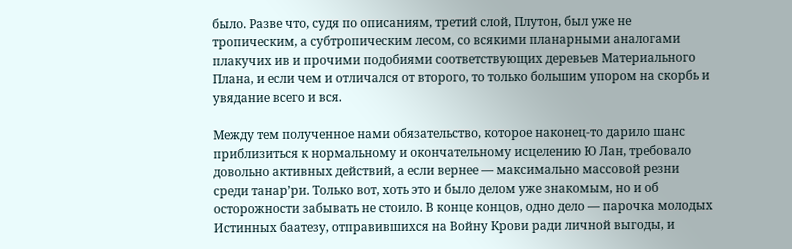было. Разве что, судя по описаниям, третий слой, Плутон, был уже не тропическим, а субтропическим лесом, со всякими планарными аналогами плакучих ив и прочими подобиями соответствующих деревьев Материального Плана, и если чем и отличался от второго, то только большим упором на скорбь и увядание всего и вся.

Между тем полученное нами обязательство, которое наконец-то дарило шанс приблизиться к нормальному и окончательному исцелению Ю Лан, требовало довольно активных действий, а если вернее — максимально массовой резни среди танар’ри. Только вот, хоть это и было делом уже знакомым, но и об осторожности забывать не стоило. В конце концов, одно дело — парочка молодых Истинных баатезу, отправившихся на Войну Крови ради личной выгоды, и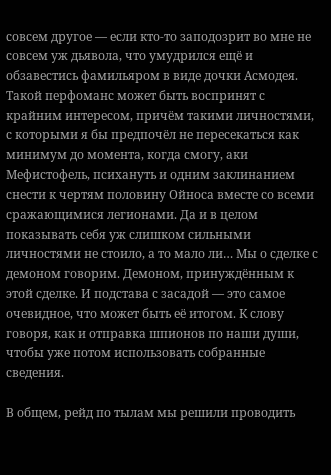совсем другое — если кто-то заподозрит во мне не совсем уж дьявола, что умудрился ещё и обзавестись фамильяром в виде дочки Асмодея. Такой перфоманс может быть воспринят с крайним интересом, причём такими личностями, с которыми я бы предпочёл не пересекаться как минимум до момента, когда смогу, аки Мефистофель, психануть и одним заклинанием снести к чертям половину Ойноса вместе со всеми сражающимися легионами. Да и в целом показывать себя уж слишком сильными личностями не стоило, а то мало ли… Мы о сделке с демоном говорим. Демоном, принуждённым к этой сделке. И подстава с засадой — это самое очевидное, что может быть её итогом. К слову говоря, как и отправка шпионов по наши души, чтобы уже потом использовать собранные сведения.

В общем, рейд по тылам мы решили проводить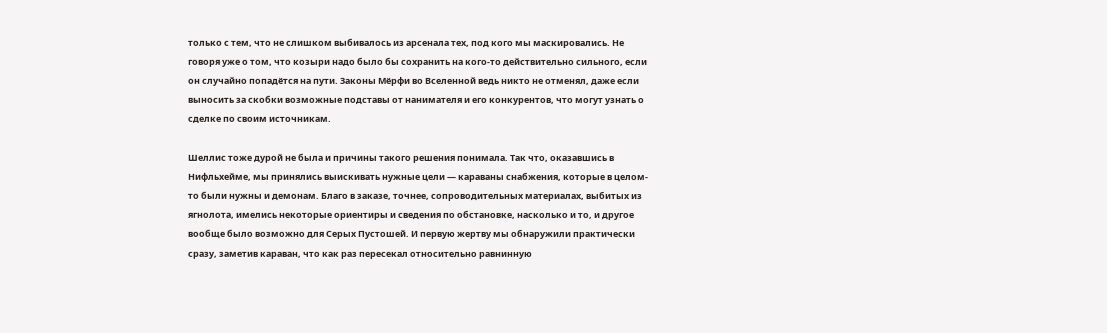только с тем, что не слишком выбивалось из арсенала тех, под кого мы маскировались. Не говоря уже о том, что козыри надо было бы сохранить на кого-то действительно сильного, если он случайно попадётся на пути. Законы Мёрфи во Вселенной ведь никто не отменял, даже если выносить за скобки возможные подставы от нанимателя и его конкурентов, что могут узнать о сделке по своим источникам.

Шеллис тоже дурой не была и причины такого решения понимала. Так что, оказавшись в Нифльхейме, мы принялись выискивать нужные цели — караваны снабжения, которые в целом-то были нужны и демонам. Благо в заказе, точнее, сопроводительных материалах, выбитых из ягнолота, имелись некоторые ориентиры и сведения по обстановке, насколько и то, и другое вообще было возможно для Серых Пустошей. И первую жертву мы обнаружили практически сразу, заметив караван, что как раз пересекал относительно равнинную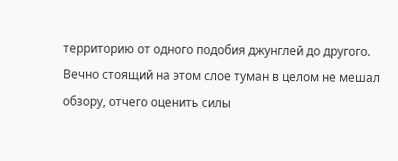территорию от одного подобия джунглей до другого. Вечно стоящий на этом слое туман в целом не мешал обзору, отчего оценить силы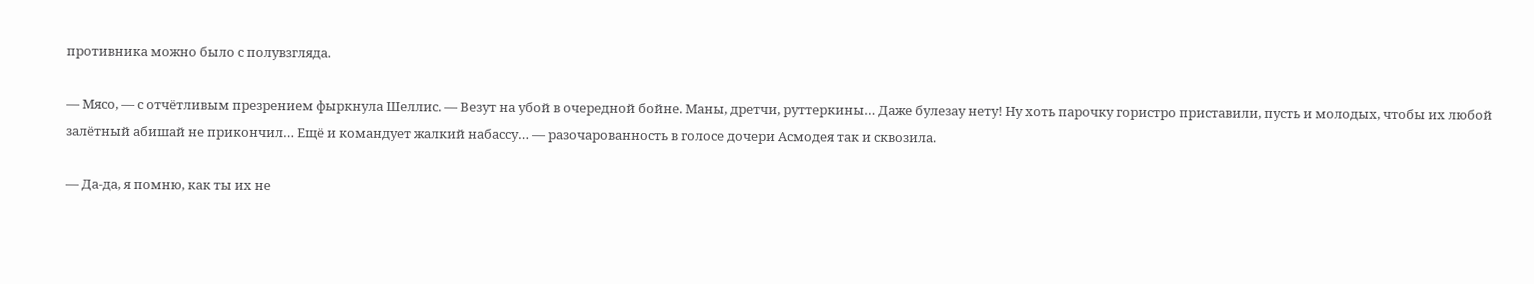противника можно было с полувзгляда.

— Мясо, — с отчётливым презрением фыркнула Шеллис. — Везут на убой в очередной бойне. Маны, дретчи, руттеркины… Даже булезау нету! Ну хоть парочку гористро приставили, пусть и молодых, чтобы их любой залётный абишай не прикончил… Ещё и командует жалкий набассу… — разочарованность в голосе дочери Асмодея так и сквозила.

— Да-да, я помню, как ты их не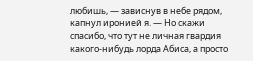любишь, — зависнув в небе рядом, капнул иронией я. — Но скажи спасибо, что тут не личная гвардия какого-нибудь лорда Абиса, а просто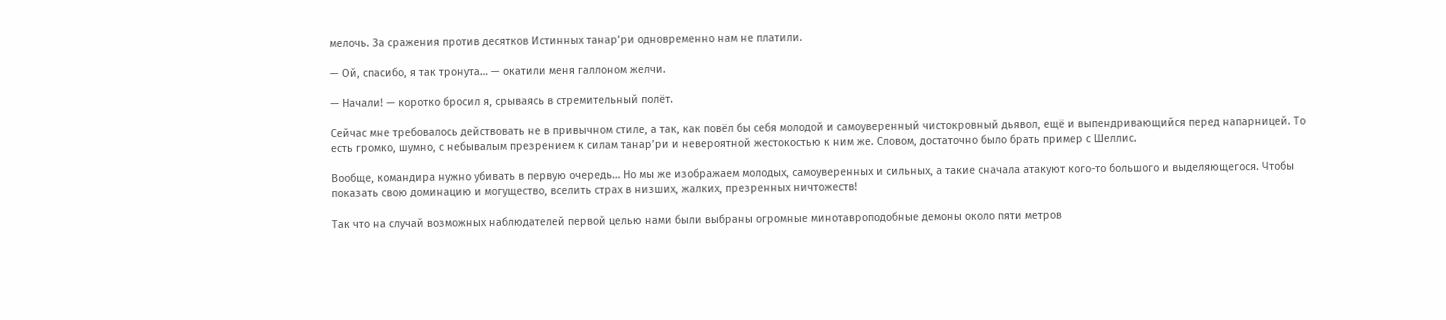мелочь. За сражения против десятков Истинных танар’ри одновременно нам не платили.

— Ой, спасибо, я так тронута… — окатили меня галлоном желчи.

— Начали! — коротко бросил я, срываясь в стремительный полёт.

Сейчас мне требовалось действовать не в привычном стиле, а так, как повёл бы себя молодой и самоуверенный чистокровный дьявол, ещё и выпендривающийся перед напарницей. То есть громко, шумно, с небывалым презрением к силам танар’ри и невероятной жестокостью к ним же. Словом, достаточно было брать пример с Шеллис.

Вообще, командира нужно убивать в первую очередь… Но мы же изображаем молодых, самоуверенных и сильных, а такие сначала атакуют кого-то большого и выделяющегося. Чтобы показать свою доминацию и могущество, вселить страх в низших, жалких, презренных ничтожеств!

Так что на случай возможных наблюдателей первой целью нами были выбраны огромные минотавроподобные демоны около пяти метров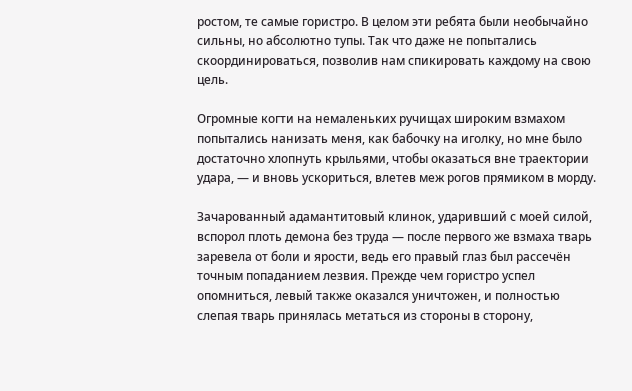ростом, те самые гористро. В целом эти ребята были необычайно сильны, но абсолютно тупы. Так что даже не попытались скоординироваться, позволив нам спикировать каждому на свою цель.

Огромные когти на немаленьких ручищах широким взмахом попытались нанизать меня, как бабочку на иголку, но мне было достаточно хлопнуть крыльями, чтобы оказаться вне траектории удара, — и вновь ускориться, влетев меж рогов прямиком в морду.

Зачарованный адамантитовый клинок, ударивший с моей силой, вспорол плоть демона без труда — после первого же взмаха тварь заревела от боли и ярости, ведь его правый глаз был рассечён точным попаданием лезвия. Прежде чем гористро успел опомниться, левый также оказался уничтожен, и полностью слепая тварь принялась метаться из стороны в сторону,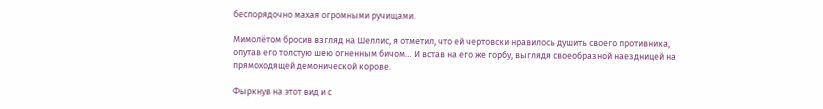беспорядочно махая огромными ручищами.

Мимолётом бросив взгляд на Шеллис, я отметил, что ей чертовски нравилось душить своего противника, опутав его толстую шею огненным бичом… И встав на его же горбу, выглядя своеобразной наездницей на прямоходящей демонической корове.

Фыркнув на этот вид и с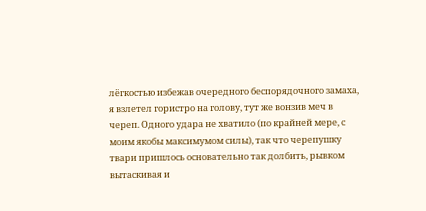лёгкостью избежав очередного беспорядочного замаха, я взлетел гористро на голову, тут же вонзив меч в череп. Одного удара не хватило (по крайней мере, с моим якобы максимумом силы), так что черепушку твари пришлось основательно так долбить, рывком вытаскивая и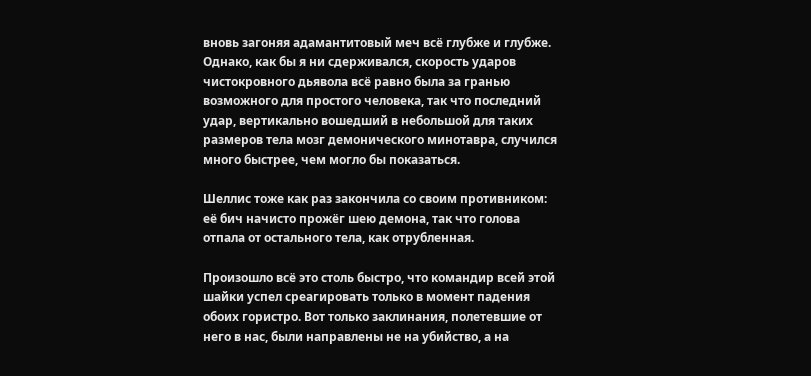вновь загоняя адамантитовый меч всё глубже и глубже. Однако, как бы я ни сдерживался, скорость ударов чистокровного дьявола всё равно была за гранью возможного для простого человека, так что последний удар, вертикально вошедший в небольшой для таких размеров тела мозг демонического минотавра, случился много быстрее, чем могло бы показаться.

Шеллис тоже как раз закончила со своим противником: её бич начисто прожёг шею демона, так что голова отпала от остального тела, как отрубленная.

Произошло всё это столь быстро, что командир всей этой шайки успел среагировать только в момент падения обоих гористро. Вот только заклинания, полетевшие от него в нас, были направлены не на убийство, а на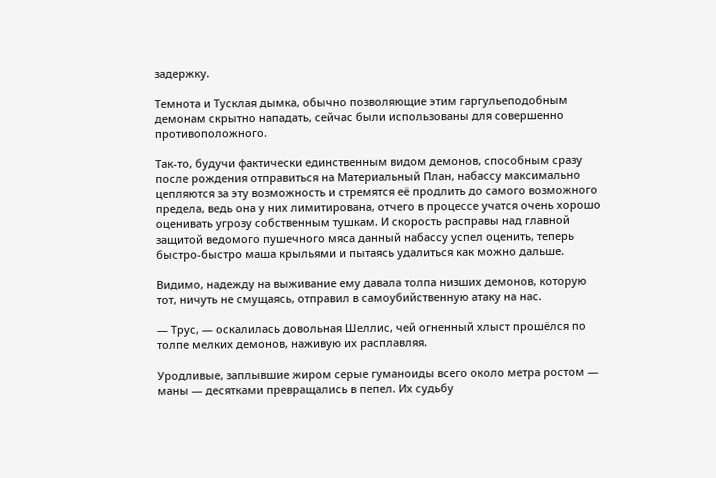задержку.

Темнота и Тусклая дымка, обычно позволяющие этим гаргульеподобным демонам скрытно нападать, сейчас были использованы для совершенно противоположного.

Так-то, будучи фактически единственным видом демонов, способным сразу после рождения отправиться на Материальный План, набассу максимально цепляются за эту возможность и стремятся её продлить до самого возможного предела, ведь она у них лимитирована, отчего в процессе учатся очень хорошо оценивать угрозу собственным тушкам. И скорость расправы над главной защитой ведомого пушечного мяса данный набассу успел оценить, теперь быстро-быстро маша крыльями и пытаясь удалиться как можно дальше.

Видимо, надежду на выживание ему давала толпа низших демонов, которую тот, ничуть не смущаясь, отправил в самоубийственную атаку на нас.

— Трус, — оскалилась довольная Шеллис, чей огненный хлыст прошёлся по толпе мелких демонов, наживую их расплавляя.

Уродливые, заплывшие жиром серые гуманоиды всего около метра ростом — маны — десятками превращались в пепел. Их судьбу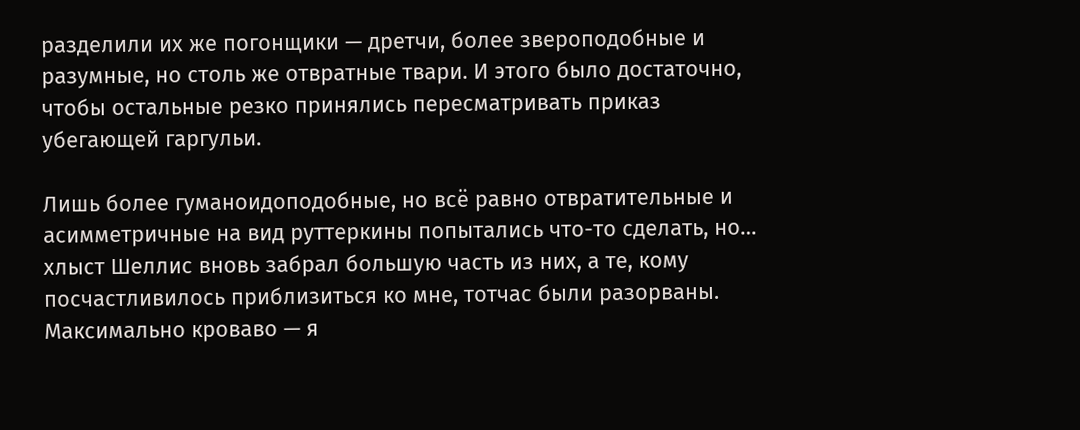разделили их же погонщики — дретчи, более звероподобные и разумные, но столь же отвратные твари. И этого было достаточно, чтобы остальные резко принялись пересматривать приказ убегающей гаргульи.

Лишь более гуманоидоподобные, но всё равно отвратительные и асимметричные на вид руттеркины попытались что-то сделать, но… хлыст Шеллис вновь забрал большую часть из них, а те, кому посчастливилось приблизиться ко мне, тотчас были разорваны. Максимально кроваво — я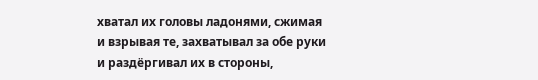хватал их головы ладонями, сжимая и взрывая те, захватывал за обе руки и раздёргивал их в стороны,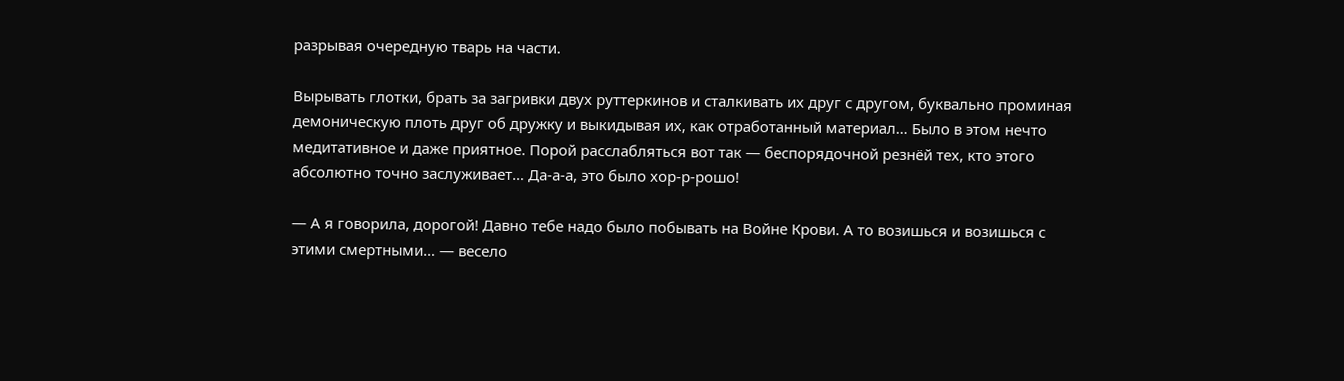разрывая очередную тварь на части.

Вырывать глотки, брать за загривки двух руттеркинов и сталкивать их друг с другом, буквально проминая демоническую плоть друг об дружку и выкидывая их, как отработанный материал… Было в этом нечто медитативное и даже приятное. Порой расслабляться вот так — беспорядочной резнёй тех, кто этого абсолютно точно заслуживает… Да-а-а, это было хор-р-рошо!

— А я говорила, дорогой! Давно тебе надо было побывать на Войне Крови. А то возишься и возишься с этими смертными… — весело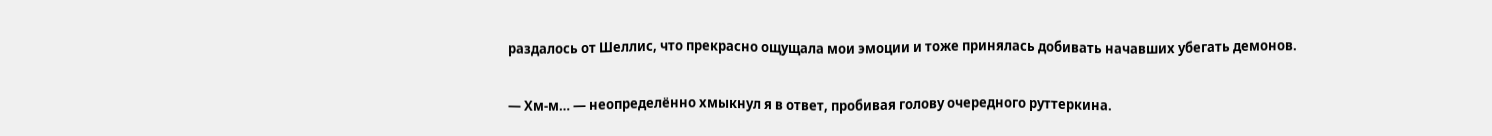раздалось от Шеллис, что прекрасно ощущала мои эмоции и тоже принялась добивать начавших убегать демонов.

— Хм-м… — неопределённо хмыкнул я в ответ, пробивая голову очередного руттеркина.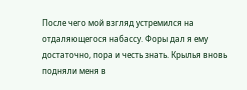После чего мой взгляд устремился на отдаляющегося набассу. Форы дал я ему достаточно, пора и честь знать. Крылья вновь подняли меня в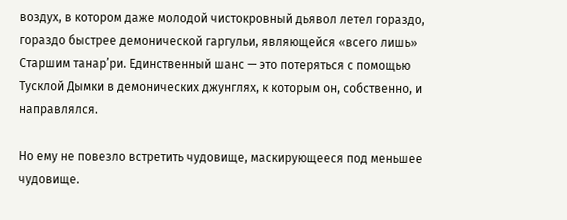воздух, в котором даже молодой чистокровный дьявол летел гораздо, гораздо быстрее демонической гаргульи, являющейся «всего лишь» Старшим танар’ри. Единственный шанс — это потеряться с помощью Тусклой Дымки в демонических джунглях, к которым он, собственно, и направлялся.

Но ему не повезло встретить чудовище, маскирующееся под меньшее чудовище.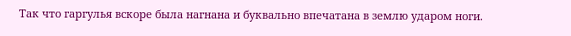Так что гаргулья вскоре была нагнана и буквально впечатана в землю ударом ноги.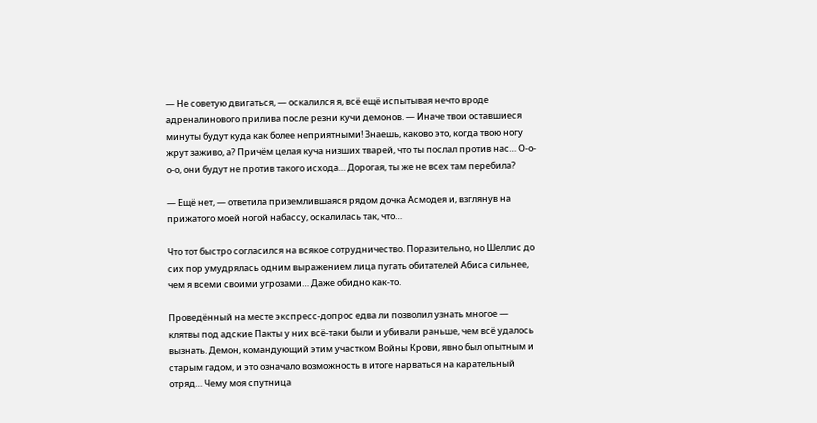— Не советую двигаться, — оскалился я, всё ещё испытывая нечто вроде адреналинового прилива после резни кучи демонов. — Иначе твои оставшиеся минуты будут куда как более неприятными! Знаешь, каково это, когда твою ногу жрут заживо, а? Причём целая куча низших тварей, что ты послал против нас… О-о-о-о, они будут не против такого исхода… Дорогая, ты же не всех там перебила?

— Ещё нет, — ответила приземлившаяся рядом дочка Асмодея и, взглянув на прижатого моей ногой набассу, оскалилась так, что…

Что тот быстро согласился на всякое сотрудничество. Поразительно, но Шеллис до сих пор умудрялась одним выражением лица пугать обитателей Абиса сильнее, чем я всеми своими угрозами… Даже обидно как-то.

Проведённый на месте экспресс-допрос едва ли позволил узнать многое — клятвы под адские Пакты у них всё-таки были и убивали раньше, чем всё удалось вызнать. Демон, командующий этим участком Войны Крови, явно был опытным и старым гадом, и это означало возможность в итоге нарваться на карательный отряд… Чему моя спутница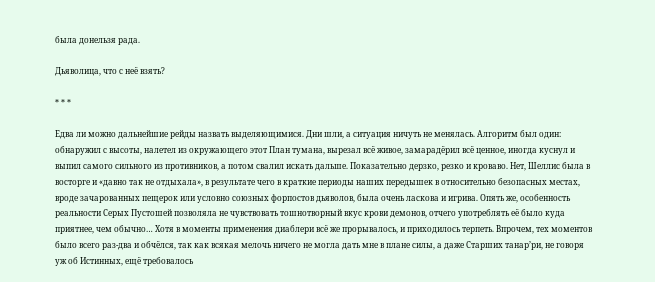была донельзя рада.

Дьяволица, что с неё взять?

* * *

Едва ли можно дальнейшие рейды назвать выделяющимися. Дни шли, а ситуация ничуть не менялась. Алгоритм был один: обнаружил с высоты, налетел из окружающего этот План тумана, вырезал всё живое, замарадёрил всё ценное, иногда куснул и выпил самого сильного из противников, а потом свалил искать дальше. Показательно дерзко, резко и кроваво. Нет, Шеллис была в восторге и «давно так не отдыхала», в результате чего в краткие периоды наших передышек в относительно безопасных местах, вроде зачарованных пещерок или условно союзных форпостов дьяволов, была очень ласкова и игрива. Опять же, особенность реальности Серых Пустошей позволяла не чувствовать тошнотворный вкус крови демонов, отчего употреблять её было куда приятнее, чем обычно… Хотя в моменты применения диаблери всё же прорывалось, и приходилось терпеть. Впрочем, тех моментов было всего раз-два и обчёлся, так как всякая мелочь ничего не могла дать мне в плане силы, а даже Старших танар’ри, не говоря уж об Истинных, ещё требовалось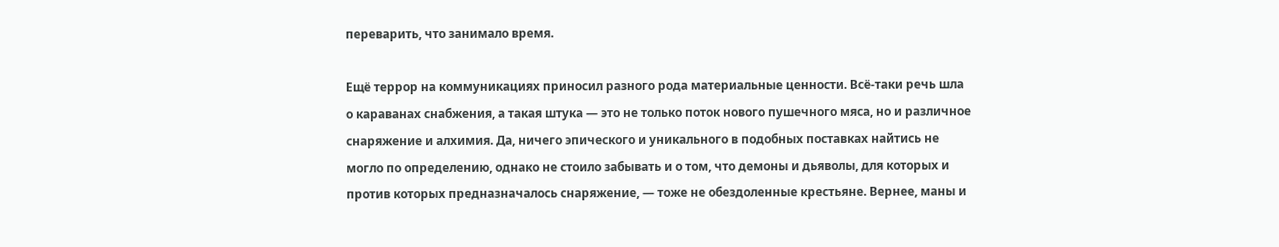переварить, что занимало время.

Ещё террор на коммуникациях приносил разного рода материальные ценности. Всё-таки речь шла о караванах снабжения, а такая штука — это не только поток нового пушечного мяса, но и различное снаряжение и алхимия. Да, ничего эпического и уникального в подобных поставках найтись не могло по определению, однако не стоило забывать и о том, что демоны и дьяволы, для которых и против которых предназначалось снаряжение, — тоже не обездоленные крестьяне. Вернее, маны и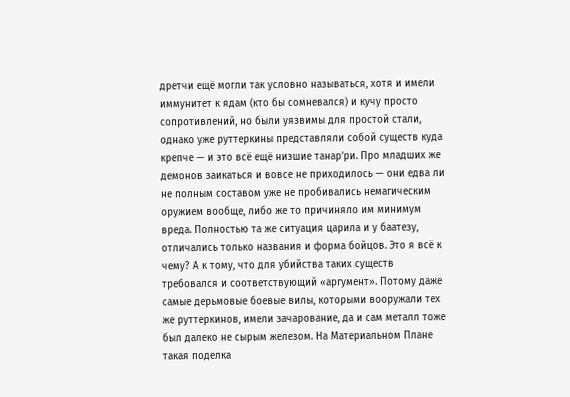дретчи ещё могли так условно называться, хотя и имели иммунитет к ядам (кто бы сомневался) и кучу просто сопротивлений, но были уязвимы для простой стали, однако уже руттеркины представляли собой существ куда крепче — и это всё ещё низшие танар’ри. Про младших же демонов заикаться и вовсе не приходилось — они едва ли не полным составом уже не пробивались немагическим оружием вообще, либо же то причиняло им минимум вреда. Полностью та же ситуация царила и у баатезу, отличались только названия и форма бойцов. Это я всё к чему? А к тому, что для убийства таких существ требовался и соответствующий «аргумент». Потому даже самые дерьмовые боевые вилы, которыми вооружали тех же руттеркинов, имели зачарование, да и сам металл тоже был далеко не сырым железом. На Материальном Плане такая поделка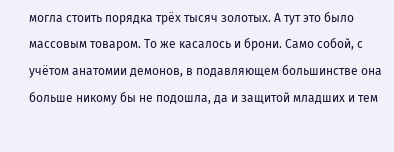могла стоить порядка трёх тысяч золотых. А тут это было массовым товаром. То же касалось и брони. Само собой, с учётом анатомии демонов, в подавляющем большинстве она больше никому бы не подошла, да и защитой младших и тем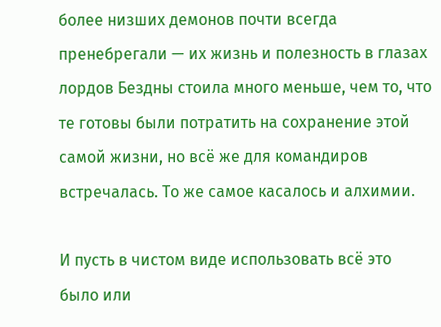более низших демонов почти всегда пренебрегали — их жизнь и полезность в глазах лордов Бездны стоила много меньше, чем то, что те готовы были потратить на сохранение этой самой жизни, но всё же для командиров встречалась. То же самое касалось и алхимии.

И пусть в чистом виде использовать всё это было или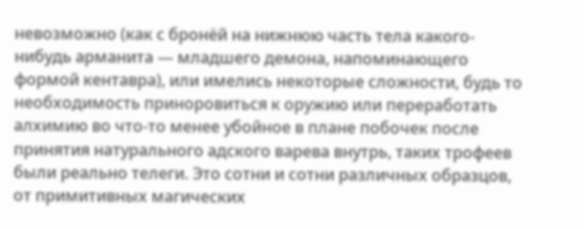невозможно (как с бронёй на нижнюю часть тела какого-нибудь арманита — младшего демона, напоминающего формой кентавра), или имелись некоторые сложности, будь то необходимость приноровиться к оружию или переработать алхимию во что-то менее убойное в плане побочек после принятия натурального адского варева внутрь, таких трофеев были реально телеги. Это сотни и сотни различных образцов, от примитивных магических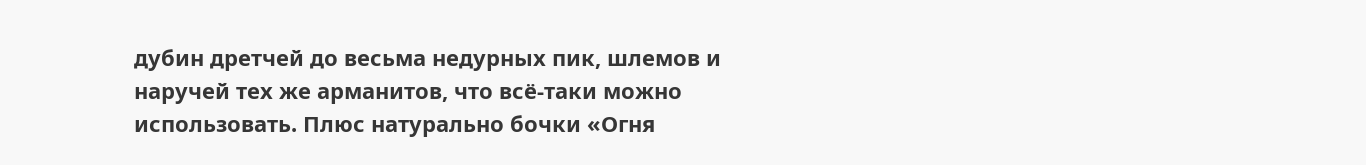дубин дретчей до весьма недурных пик, шлемов и наручей тех же арманитов, что всё-таки можно использовать. Плюс натурально бочки «Огня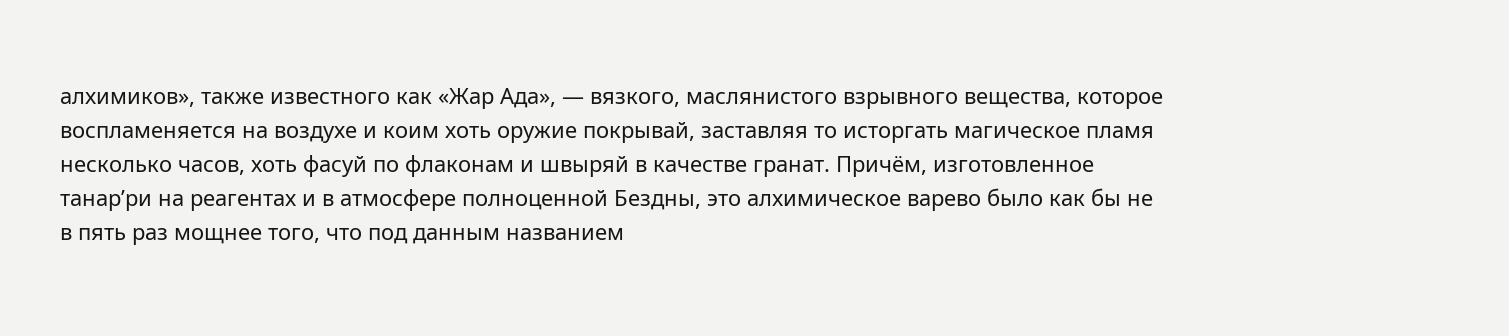алхимиков», также известного как «Жар Ада», — вязкого, маслянистого взрывного вещества, которое воспламеняется на воздухе и коим хоть оружие покрывай, заставляя то исторгать магическое пламя несколько часов, хоть фасуй по флаконам и швыряй в качестве гранат. Причём, изготовленное танар’ри на реагентах и в атмосфере полноценной Бездны, это алхимическое варево было как бы не в пять раз мощнее того, что под данным названием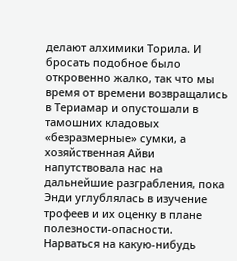делают алхимики Торила. И бросать подобное было откровенно жалко, так что мы время от времени возвращались в Териамар и опустошали в тамошних кладовых «безразмерные» сумки, а хозяйственная Айви напутствовала нас на дальнейшие разграбления, пока Энди углублялась в изучение трофеев и их оценку в плане полезности-опасности. Нарваться на какую-нибудь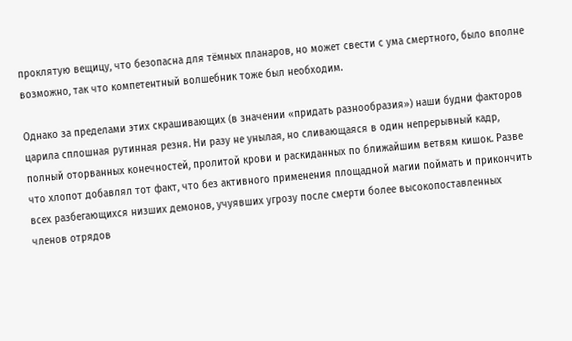проклятую вещицу, что безопасна для тёмных планаров, но может свести с ума смертного, было вполне возможно, так что компетентный волшебник тоже был необходим.

Однако за пределами этих скрашивающих (в значении «придать разнообразия») наши будни факторов царила сплошная рутинная резня. Ни разу не унылая, но сливающаяся в один непрерывный кадр, полный оторванных конечностей, пролитой крови и раскиданных по ближайшим ветвям кишок. Разве что хлопот добавлял тот факт, что без активного применения площадной магии поймать и прикончить всех разбегающихся низших демонов, учуявших угрозу после смерти более высокопоставленных членов отрядов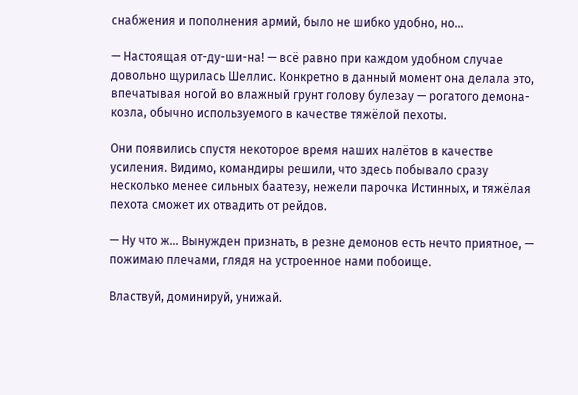снабжения и пополнения армий, было не шибко удобно, но…

— Настоящая от-ду-ши-на! — всё равно при каждом удобном случае довольно щурилась Шеллис. Конкретно в данный момент она делала это, впечатывая ногой во влажный грунт голову булезау — рогатого демона-козла, обычно используемого в качестве тяжёлой пехоты.

Они появились спустя некоторое время наших налётов в качестве усиления. Видимо, командиры решили, что здесь побывало сразу несколько менее сильных баатезу, нежели парочка Истинных, и тяжёлая пехота сможет их отвадить от рейдов.

— Ну что ж… Вынужден признать, в резне демонов есть нечто приятное, — пожимаю плечами, глядя на устроенное нами побоище.

Властвуй, доминируй, унижай.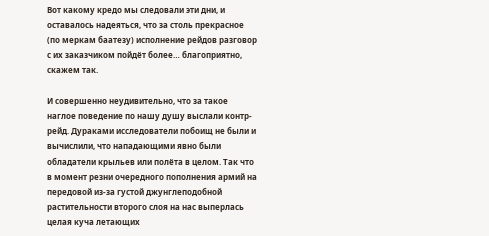Вот какому кредо мы следовали эти дни, и оставалось надеяться, что за столь прекрасное (по меркам баатезу) исполнение рейдов разговор с их заказчиком пойдёт более… благоприятно, скажем так.

И совершенно неудивительно, что за такое наглое поведение по нашу душу выслали контр-рейд. Дураками исследователи побоищ не были и вычислили, что нападающими явно были обладатели крыльев или полёта в целом. Так что в момент резни очередного пополнения армий на передовой из-за густой джунглеподобной растительности второго слоя на нас выперлась целая куча летающих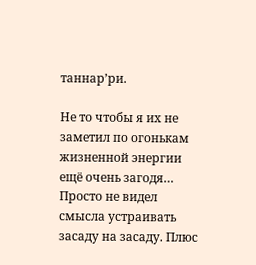таннар’ри.

Не то чтобы я их не заметил по огонькам жизненной энергии ещё очень загодя… Просто не видел смысла устраивать засаду на засаду. Плюс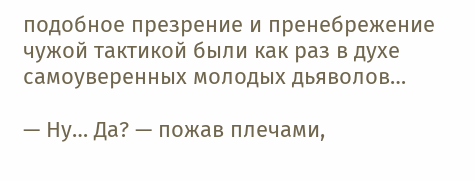подобное презрение и пренебрежение чужой тактикой были как раз в духе самоуверенных молодых дьяволов…

— Ну… Да? — пожав плечами,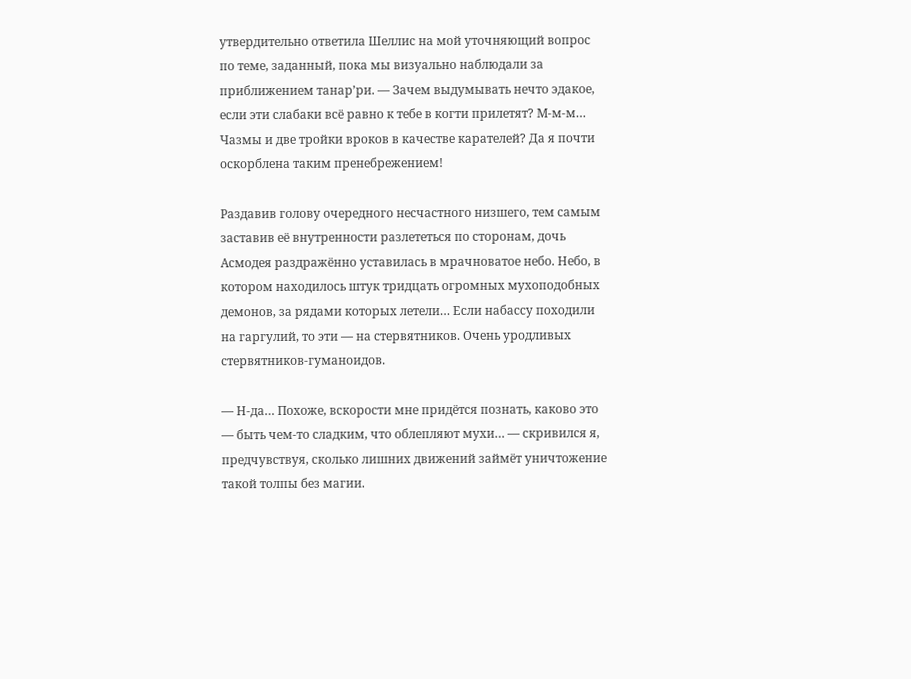утвердительно ответила Шеллис на мой уточняющий вопрос по теме, заданный, пока мы визуально наблюдали за приближением танар’ри. — Зачем выдумывать нечто эдакое, если эти слабаки всё равно к тебе в когти прилетят? М-м-м… Чазмы и две тройки вроков в качестве карателей? Да я почти оскорблена таким пренебрежением!

Раздавив голову очередного несчастного низшего, тем самым заставив её внутренности разлететься по сторонам, дочь Асмодея раздражённо уставилась в мрачноватое небо. Небо, в котором находилось штук тридцать огромных мухоподобных демонов, за рядами которых летели… Если набассу походили на гаргулий, то эти — на стервятников. Очень уродливых стервятников-гуманоидов.

— Н-да… Похоже, вскорости мне придётся познать, каково это — быть чем-то сладким, что облепляют мухи… — скривился я, предчувствуя, сколько лишних движений займёт уничтожение такой толпы без магии.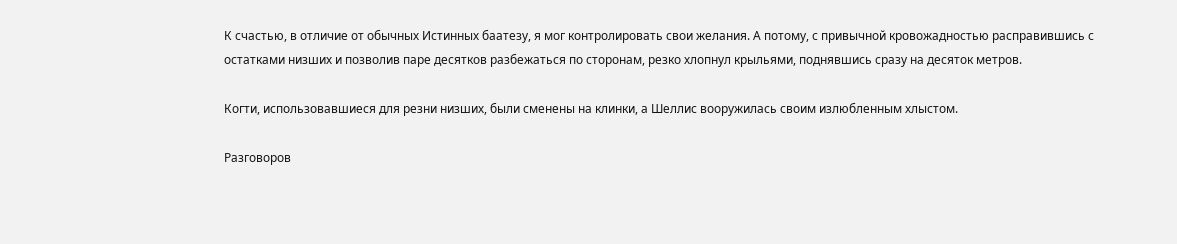К счастью, в отличие от обычных Истинных баатезу, я мог контролировать свои желания. А потому, с привычной кровожадностью расправившись с остатками низших и позволив паре десятков разбежаться по сторонам, резко хлопнул крыльями, поднявшись сразу на десяток метров.

Когти, использовавшиеся для резни низших, были сменены на клинки, а Шеллис вооружилась своим излюбленным хлыстом.

Разговоров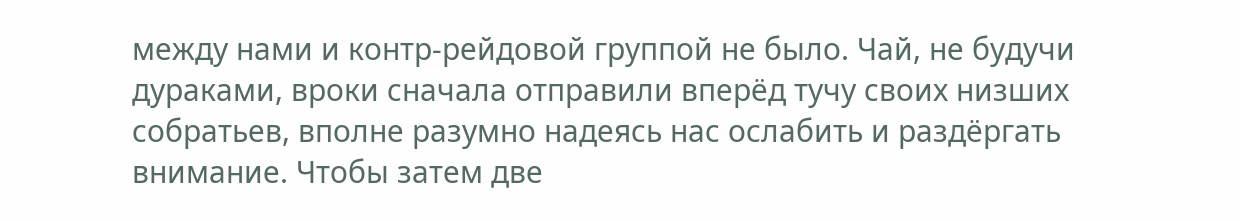между нами и контр-рейдовой группой не было. Чай, не будучи дураками, вроки сначала отправили вперёд тучу своих низших собратьев, вполне разумно надеясь нас ослабить и раздёргать внимание. Чтобы затем две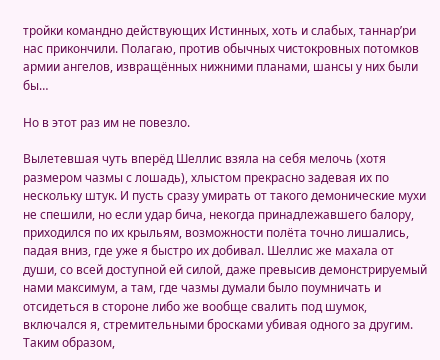тройки командно действующих Истинных, хоть и слабых, таннар’ри нас прикончили. Полагаю, против обычных чистокровных потомков армии ангелов, извращённых нижними планами, шансы у них были бы…

Но в этот раз им не повезло.

Вылетевшая чуть вперёд Шеллис взяла на себя мелочь (хотя размером чазмы с лошадь), хлыстом прекрасно задевая их по нескольку штук. И пусть сразу умирать от такого демонические мухи не спешили, но если удар бича, некогда принадлежавшего балору, приходился по их крыльям, возможности полёта точно лишались, падая вниз, где уже я быстро их добивал. Шеллис же махала от души, со всей доступной ей силой, даже превысив демонстрируемый нами максимум, а там, где чазмы думали было поумничать и отсидеться в стороне либо же вообще свалить под шумок, включался я, стремительными бросками убивая одного за другим. Таким образом,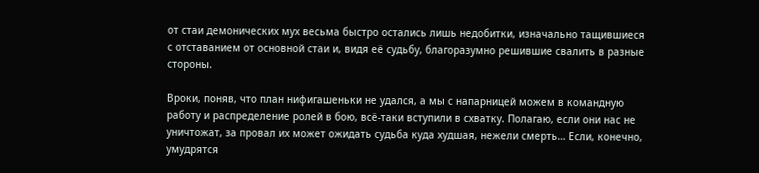от стаи демонических мух весьма быстро остались лишь недобитки, изначально тащившиеся с отставанием от основной стаи и, видя её судьбу, благоразумно решившие свалить в разные стороны.

Вроки, поняв, что план нифигашеньки не удался, а мы с напарницей можем в командную работу и распределение ролей в бою, всё-таки вступили в схватку. Полагаю, если они нас не уничтожат, за провал их может ожидать судьба куда худшая, нежели смерть… Если, конечно, умудрятся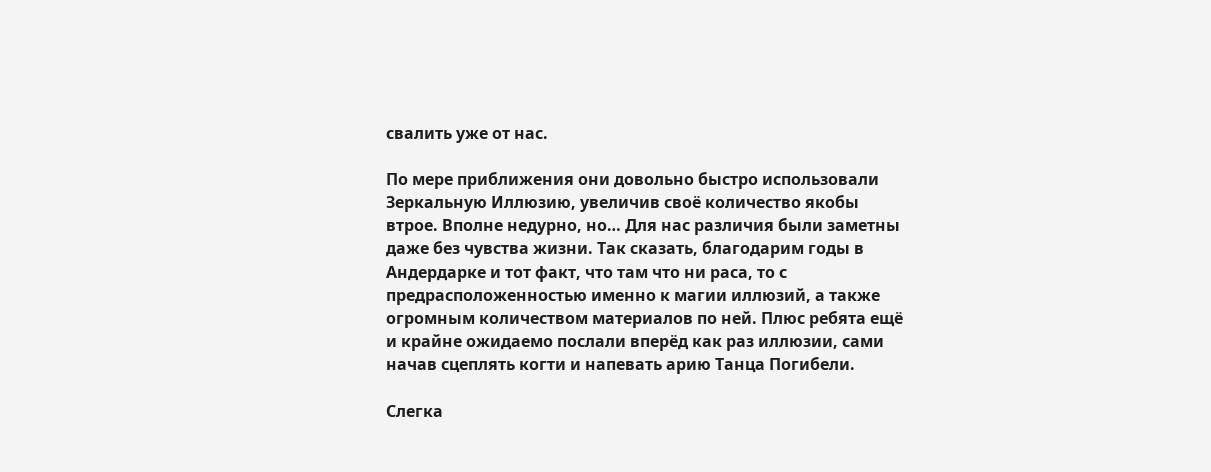свалить уже от нас.

По мере приближения они довольно быстро использовали Зеркальную Иллюзию, увеличив своё количество якобы втрое. Вполне недурно, но… Для нас различия были заметны даже без чувства жизни. Так сказать, благодарим годы в Андердарке и тот факт, что там что ни раса, то с предрасположенностью именно к магии иллюзий, а также огромным количеством материалов по ней. Плюс ребята ещё и крайне ожидаемо послали вперёд как раз иллюзии, сами начав сцеплять когти и напевать арию Танца Погибели.

Слегка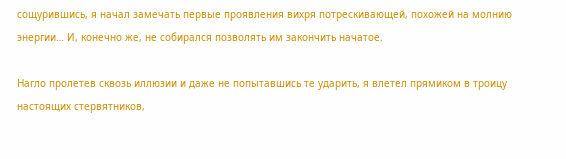сощурившись, я начал замечать первые проявления вихря потрескивающей, похожей на молнию энергии… И, конечно же, не собирался позволять им закончить начатое.

Нагло пролетев сквозь иллюзии и даже не попытавшись те ударить, я влетел прямиком в троицу настоящих стервятников,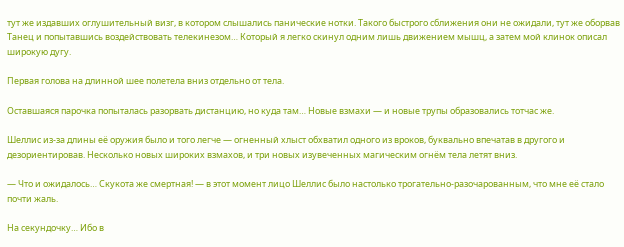тут же издавших оглушительный визг, в котором слышались панические нотки. Такого быстрого сближения они не ожидали, тут же оборвав Танец и попытавшись воздействовать телекинезом… Который я легко скинул одним лишь движением мышц, а затем мой клинок описал широкую дугу.

Первая голова на длинной шее полетела вниз отдельно от тела.

Оставшаяся парочка попыталась разорвать дистанцию, но куда там… Новые взмахи — и новые трупы образовались тотчас же.

Шеллис из-за длины её оружия было и того легче — огненный хлыст обхватил одного из вроков, буквально впечатав в другого и дезориентировав. Несколько новых широких взмахов, и три новых изувеченных магическим огнём тела летят вниз.

— Что и ожидалось… Скукота же смертная! — в этот момент лицо Шеллис было настолько трогательно-разочарованным, что мне её стало почти жаль.

На секундочку… Ибо в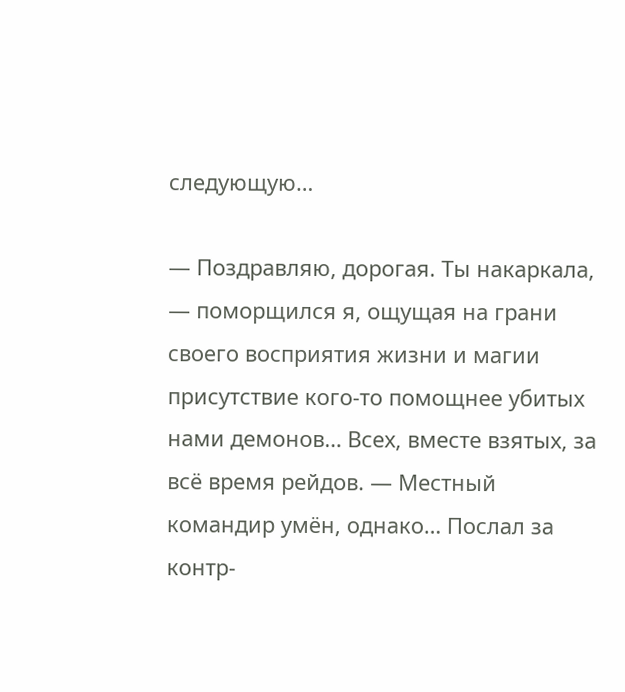следующую…

— Поздравляю, дорогая. Ты накаркала, — поморщился я, ощущая на грани своего восприятия жизни и магии присутствие кого-то помощнее убитых нами демонов… Всех, вместе взятых, за всё время рейдов. — Местный командир умён, однако… Послал за контр-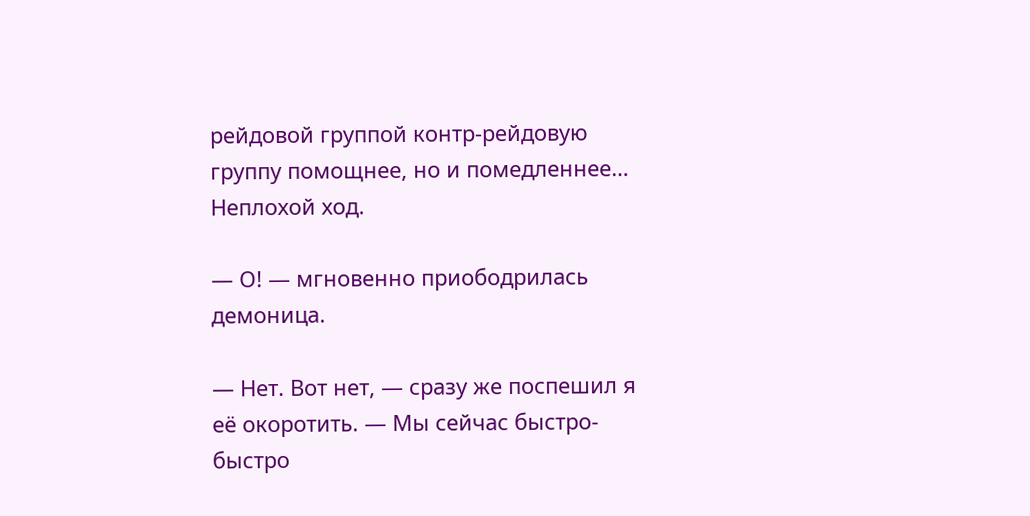рейдовой группой контр-рейдовую группу помощнее, но и помедленнее… Неплохой ход.

— О! — мгновенно приободрилась демоница.

— Нет. Вот нет, — сразу же поспешил я её окоротить. — Мы сейчас быстро-быстро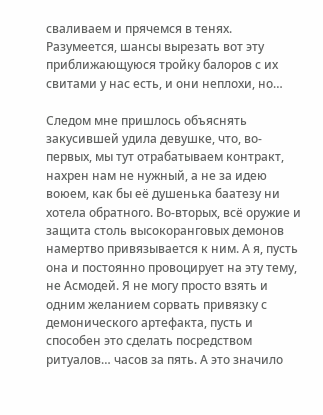сваливаем и прячемся в тенях. Разумеется, шансы вырезать вот эту приближающуюся тройку балоров с их свитами у нас есть, и они неплохи, но…

Следом мне пришлось объяснять закусившей удила девушке, что, во-первых, мы тут отрабатываем контракт, нахрен нам не нужный, а не за идею воюем, как бы её душенька баатезу ни хотела обратного. Во-вторых, всё оружие и защита столь высокоранговых демонов намертво привязывается к ним. А я, пусть она и постоянно провоцирует на эту тему, не Асмодей. Я не могу просто взять и одним желанием сорвать привязку с демонического артефакта, пусть и способен это сделать посредством ритуалов… часов за пять. А это значило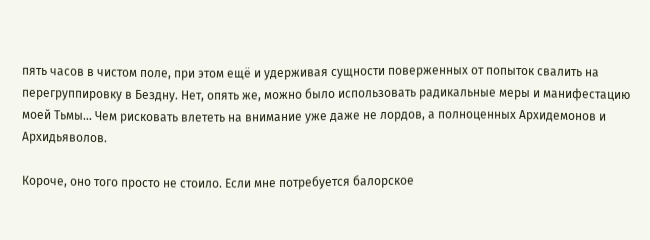пять часов в чистом поле, при этом ещё и удерживая сущности поверженных от попыток свалить на перегруппировку в Бездну. Нет, опять же, можно было использовать радикальные меры и манифестацию моей Тьмы… Чем рисковать влететь на внимание уже даже не лордов, а полноценных Архидемонов и Архидьяволов.

Короче, оно того просто не стоило. Если мне потребуется балорское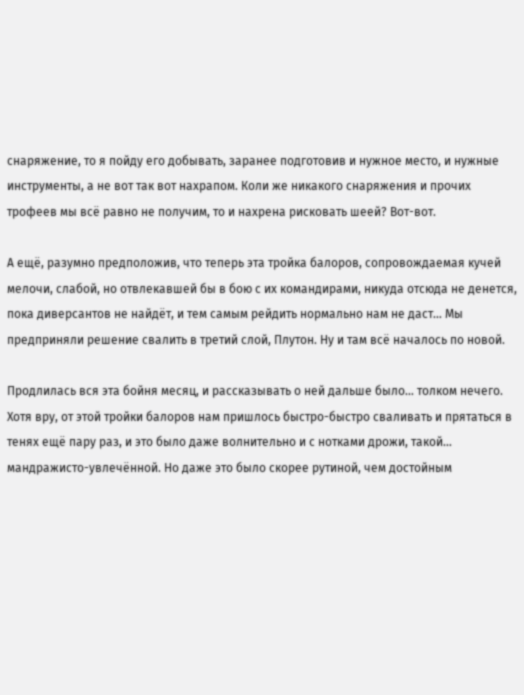снаряжение, то я пойду его добывать, заранее подготовив и нужное место, и нужные инструменты, а не вот так вот нахрапом. Коли же никакого снаряжения и прочих трофеев мы всё равно не получим, то и нахрена рисковать шеей? Вот-вот.

А ещё, разумно предположив, что теперь эта тройка балоров, сопровождаемая кучей мелочи, слабой, но отвлекавшей бы в бою с их командирами, никуда отсюда не денется, пока диверсантов не найдёт, и тем самым рейдить нормально нам не даст… Мы предприняли решение свалить в третий слой, Плутон. Ну и там всё началось по новой.

Продлилась вся эта бойня месяц, и рассказывать о ней дальше было… толком нечего. Хотя вру, от этой тройки балоров нам пришлось быстро-быстро сваливать и прятаться в тенях ещё пару раз, и это было даже волнительно и с нотками дрожи, такой… мандражисто-увлечённой. Но даже это было скорее рутиной, чем достойным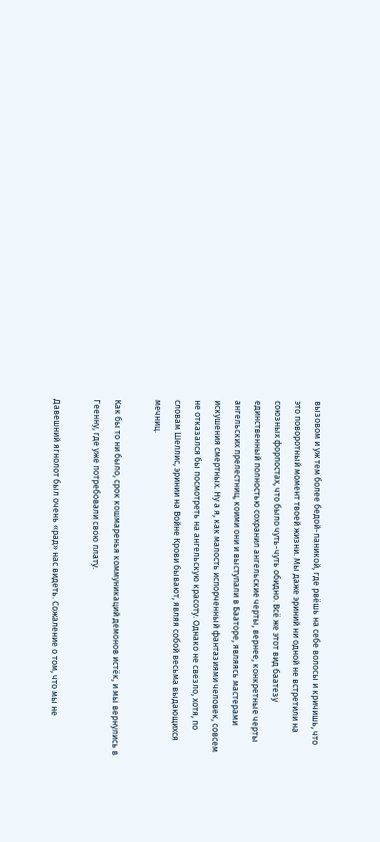вызовом и уж тем более бедой-паникой, где рвёшь на себе волосы и кричишь, что это поворотный момент твоей жизни. Мы даже эриний ни одной не встретили на союзных форпостах, что было чуть-чуть обидно. Всё же этот вид баатезу единственный полностью сохранил ангельские черты, вернее, конкретные черты ангельских прелестниц, коими они и выступали в Бааторе, являясь мастерами искушения смертных. Ну а я, как малость испорченный фантазиями человек, совсем не отказался бы посмотреть на ангельскую красоту. Однако не свезло, хотя, по словам Шеллис, эринии на Войне Крови бывают, являя собой весьма выдающихся мечниц.

Как бы то ни было, срок кошмаренья коммуникаций демонов истёк, и мы вернулись в Геенну, где уже потребовали свою плату.

Давешний ягнолот был очень «рад» нас видеть. Сожаление о том, что мы не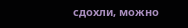сдохли, можно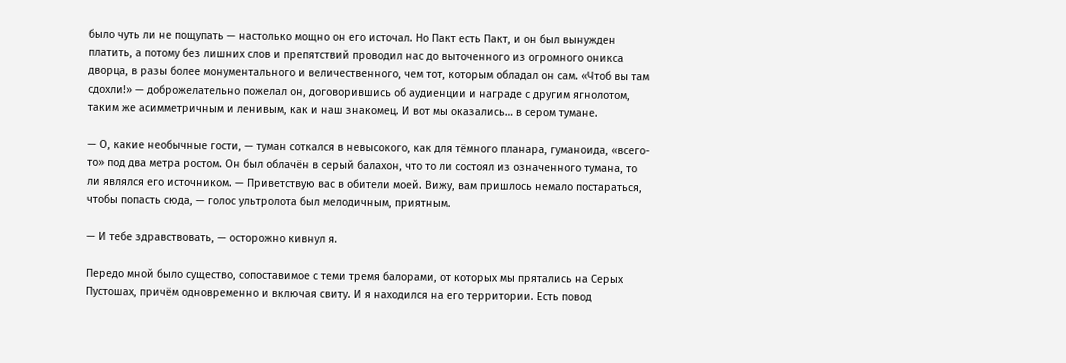было чуть ли не пощупать — настолько мощно он его источал. Но Пакт есть Пакт, и он был вынужден платить, а потому без лишних слов и препятствий проводил нас до выточенного из огромного оникса дворца, в разы более монументального и величественного, чем тот, которым обладал он сам. «Чтоб вы там сдохли!» — доброжелательно пожелал он, договорившись об аудиенции и награде с другим ягнолотом, таким же асимметричным и ленивым, как и наш знакомец. И вот мы оказались… в сером тумане.

— О, какие необычные гости, — туман соткался в невысокого, как для тёмного планара, гуманоида, «всего-то» под два метра ростом. Он был облачён в серый балахон, что то ли состоял из означенного тумана, то ли являлся его источником. — Приветствую вас в обители моей. Вижу, вам пришлось немало постараться, чтобы попасть сюда, — голос ультролота был мелодичным, приятным.

— И тебе здравствовать, — осторожно кивнул я.

Передо мной было существо, сопоставимое с теми тремя балорами, от которых мы прятались на Серых Пустошах, причём одновременно и включая свиту. И я находился на его территории. Есть повод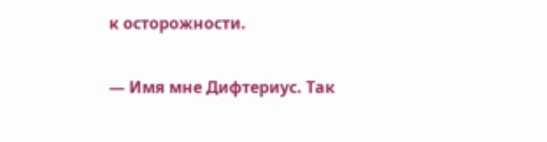к осторожности.

— Имя мне Дифтериус. Так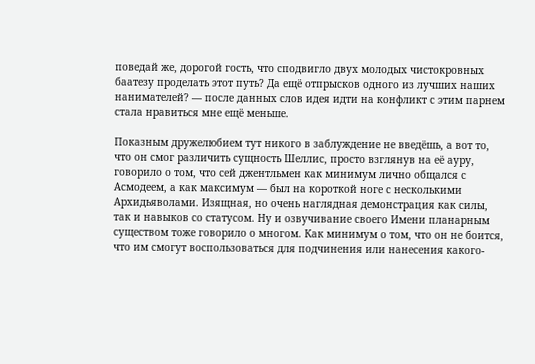поведай же, дорогой гость, что сподвигло двух молодых чистокровных баатезу проделать этот путь? Да ещё отпрысков одного из лучших наших нанимателей? — после данных слов идея идти на конфликт с этим парнем стала нравиться мне ещё меньше.

Показным дружелюбием тут никого в заблуждение не введёшь, а вот то, что он смог различить сущность Шеллис, просто взглянув на её ауру, говорило о том, что сей джентльмен как минимум лично общался с Асмодеем, а как максимум — был на короткой ноге с несколькими Архидьяволами. Изящная, но очень наглядная демонстрация как силы, так и навыков со статусом. Ну и озвучивание своего Имени планарным существом тоже говорило о многом. Как минимум о том, что он не боится, что им смогут воспользоваться для подчинения или нанесения какого-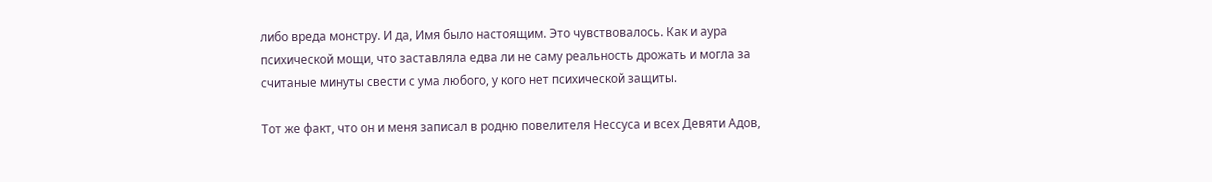либо вреда монстру. И да, Имя было настоящим. Это чувствовалось. Как и аура психической мощи, что заставляла едва ли не саму реальность дрожать и могла за считаные минуты свести с ума любого, у кого нет психической защиты.

Тот же факт, что он и меня записал в родню повелителя Нессуса и всех Девяти Адов,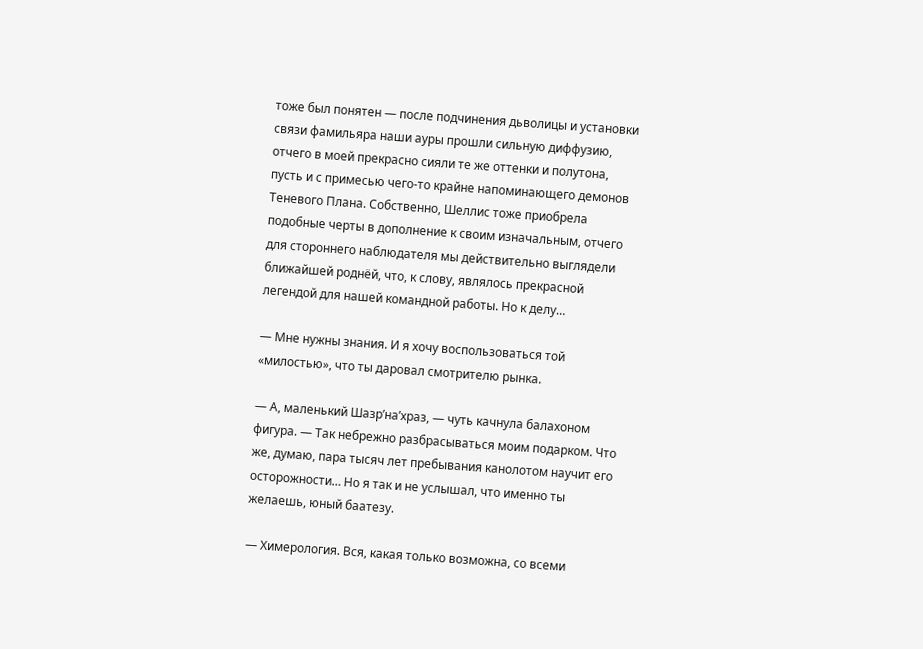тоже был понятен — после подчинения дьволицы и установки связи фамильяра наши ауры прошли сильную диффузию, отчего в моей прекрасно сияли те же оттенки и полутона, пусть и с примесью чего-то крайне напоминающего демонов Теневого Плана. Собственно, Шеллис тоже приобрела подобные черты в дополнение к своим изначальным, отчего для стороннего наблюдателя мы действительно выглядели ближайшей роднёй, что, к слову, являлось прекрасной легендой для нашей командной работы. Но к делу…

— Мне нужны знания. И я хочу воспользоваться той «милостью», что ты даровал смотрителю рынка.

— А, маленький Шазр’на’храз, — чуть качнула балахоном фигура. — Так небрежно разбрасываться моим подарком. Что же, думаю, пара тысяч лет пребывания канолотом научит его осторожности… Но я так и не услышал, что именно ты желаешь, юный баатезу.

— Химерология. Вся, какая только возможна, со всеми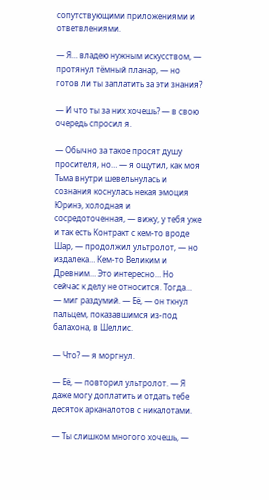сопутствующими приложениями и ответвлениями.

— Я… владею нужным искусством, — протянул тёмный планар, — но готов ли ты заплатить за эти знания?

— И что ты за них хочешь? — в свою очередь спросил я.

— Обычно за такое просят душу просителя, но… — я ощутил, как моя Тьма внутри шевельнулась и сознания коснулась некая эмоция Юринэ, холодная и сосредоточенная, — вижу, у тебя уже и так есть Контракт с кем-то вроде Шар, — продолжил ультролот, — но издалека… Кем-то Великим и Древним… Это интересно… Но сейчас к делу не относится. Тогда… — миг раздумий. — Её, — он ткнул пальцем, показавшимся из-под балахона, в Шеллис.

— Что? — я моргнул.

— Её, — повторил ультролот. — Я даже могу доплатить и отдать тебе десяток арканалотов с никалотами.

— Ты слишком многого хочешь, —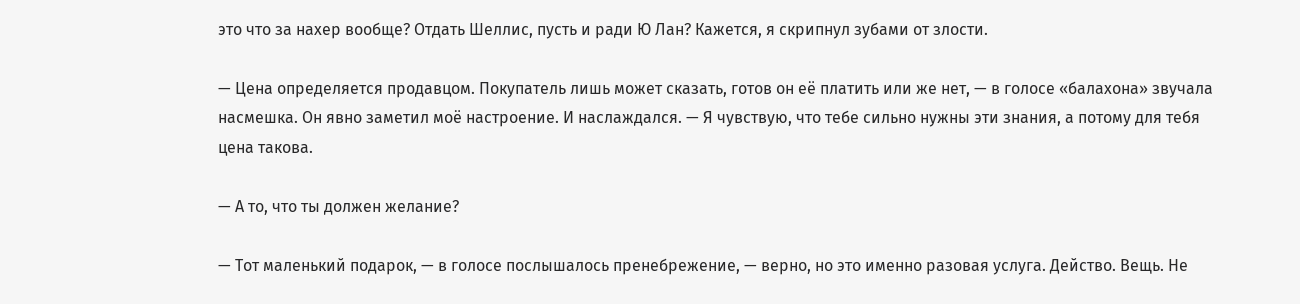это что за нахер вообще? Отдать Шеллис, пусть и ради Ю Лан? Кажется, я скрипнул зубами от злости.

— Цена определяется продавцом. Покупатель лишь может сказать, готов он её платить или же нет, — в голосе «балахона» звучала насмешка. Он явно заметил моё настроение. И наслаждался. — Я чувствую, что тебе сильно нужны эти знания, а потому для тебя цена такова.

— А то, что ты должен желание?

— Тот маленький подарок, — в голосе послышалось пренебрежение, — верно, но это именно разовая услуга. Действо. Вещь. Не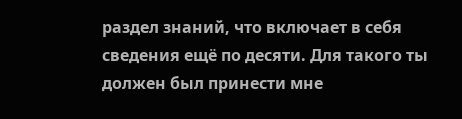раздел знаний, что включает в себя сведения ещё по десяти. Для такого ты должен был принести мне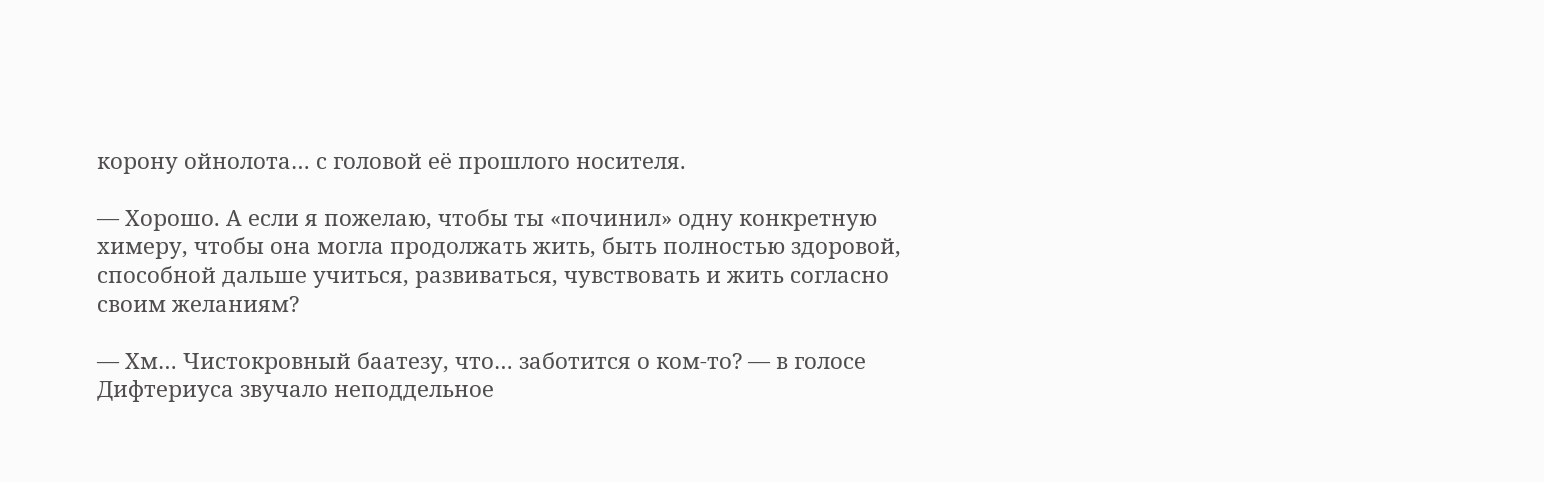корону ойнолота… с головой её прошлого носителя.

— Хорошо. А если я пожелаю, чтобы ты «починил» одну конкретную химеру, чтобы она могла продолжать жить, быть полностью здоровой, способной дальше учиться, развиваться, чувствовать и жить согласно своим желаниям?

— Хм… Чистокровный баатезу, что… заботится о ком-то? — в голосе Дифтериуса звучало неподдельное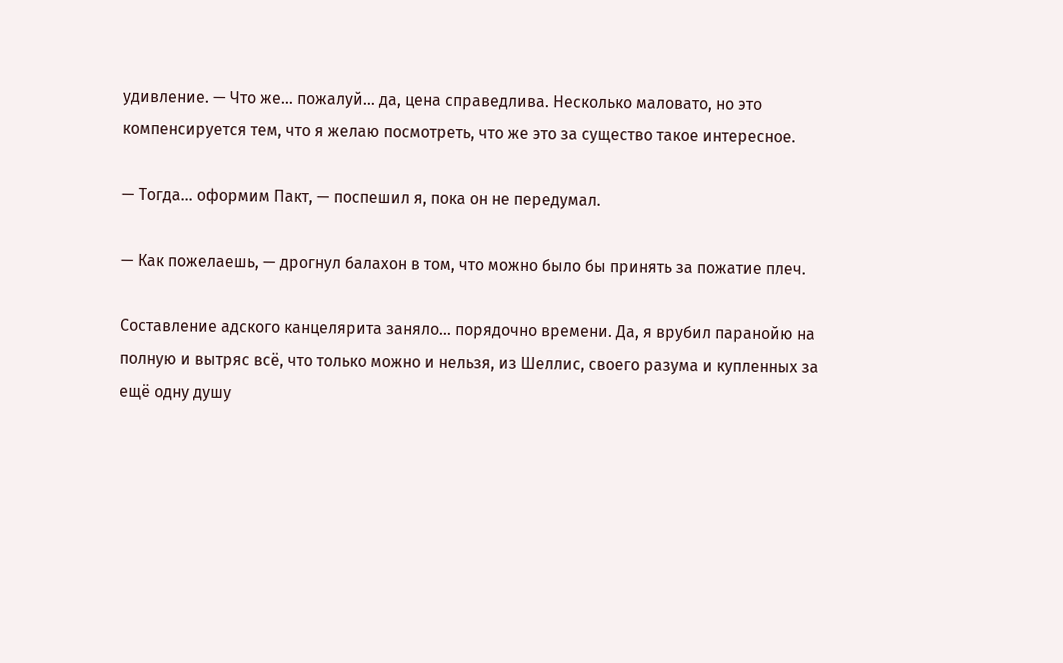удивление. — Что же… пожалуй… да, цена справедлива. Несколько маловато, но это компенсируется тем, что я желаю посмотреть, что же это за существо такое интересное.

— Тогда… оформим Пакт, — поспешил я, пока он не передумал.

— Как пожелаешь, — дрогнул балахон в том, что можно было бы принять за пожатие плеч.

Составление адского канцелярита заняло… порядочно времени. Да, я врубил паранойю на полную и вытряс всё, что только можно и нельзя, из Шеллис, своего разума и купленных за ещё одну душу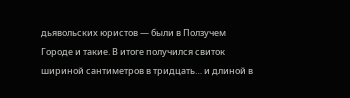дьявольских юристов — были в Ползучем Городе и такие. В итоге получился свиток шириной сантиметров в тридцать… и длиной в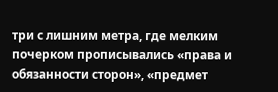три с лишним метра, где мелким почерком прописывались «права и обязанности сторон», «предмет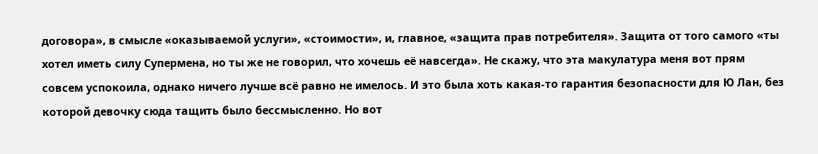договора», в смысле «оказываемой услуги», «стоимости», и, главное, «защита прав потребителя». Защита от того самого «ты хотел иметь силу Супермена, но ты же не говорил, что хочешь её навсегда». Не скажу, что эта макулатура меня вот прям совсем успокоила, однако ничего лучше всё равно не имелось. И это была хоть какая-то гарантия безопасности для Ю Лан, без которой девочку сюда тащить было бессмысленно. Но вот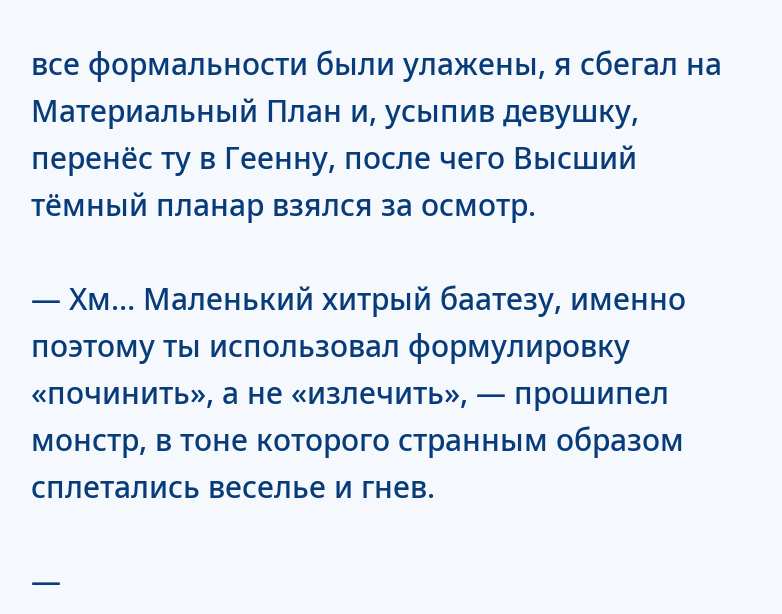все формальности были улажены, я сбегал на Материальный План и, усыпив девушку, перенёс ту в Геенну, после чего Высший тёмный планар взялся за осмотр.

— Хм… Маленький хитрый баатезу, именно поэтому ты использовал формулировку «починить», а не «излечить», — прошипел монстр, в тоне которого странным образом сплетались веселье и гнев.

—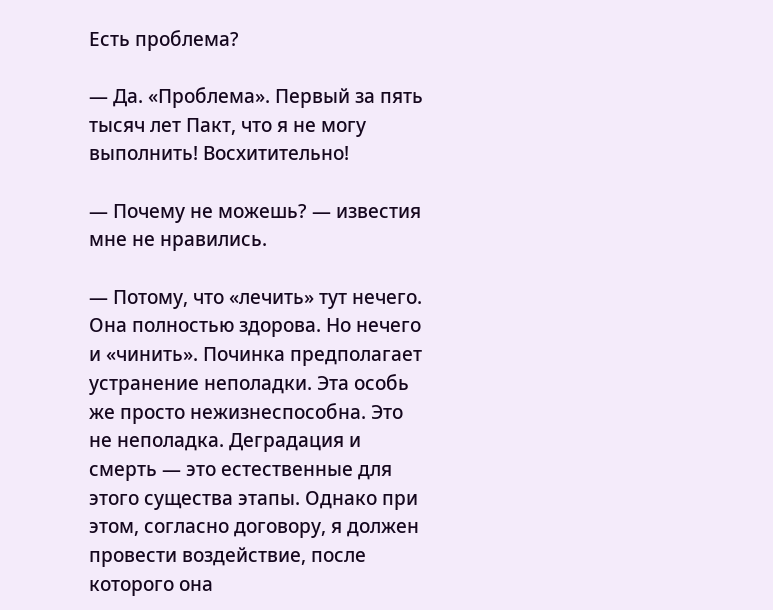Есть проблема?

— Да. «Проблема». Первый за пять тысяч лет Пакт, что я не могу выполнить! Восхитительно!

— Почему не можешь? — известия мне не нравились.

— Потому, что «лечить» тут нечего. Она полностью здорова. Но нечего и «чинить». Починка предполагает устранение неполадки. Эта особь же просто нежизнеспособна. Это не неполадка. Деградация и смерть — это естественные для этого существа этапы. Однако при этом, согласно договору, я должен провести воздействие, после которого она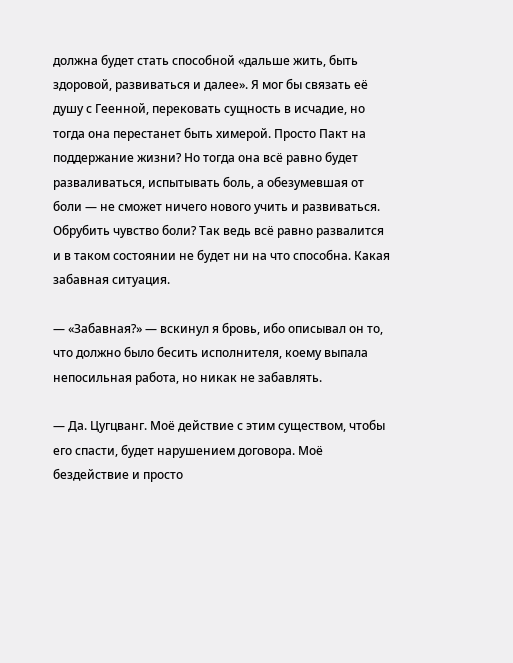должна будет стать способной «дальше жить, быть здоровой, развиваться и далее». Я мог бы связать её душу с Геенной, перековать сущность в исчадие, но тогда она перестанет быть химерой. Просто Пакт на поддержание жизни? Но тогда она всё равно будет разваливаться, испытывать боль, а обезумевшая от боли — не сможет ничего нового учить и развиваться. Обрубить чувство боли? Так ведь всё равно развалится и в таком состоянии не будет ни на что способна. Какая забавная ситуация.

— «Забавная?» — вскинул я бровь, ибо описывал он то, что должно было бесить исполнителя, коему выпала непосильная работа, но никак не забавлять.

— Да. Цугцванг. Моё действие с этим существом, чтобы его спасти, будет нарушением договора. Моё бездействие и просто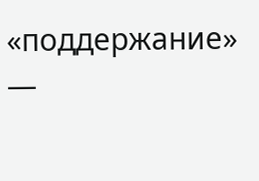«поддержание» —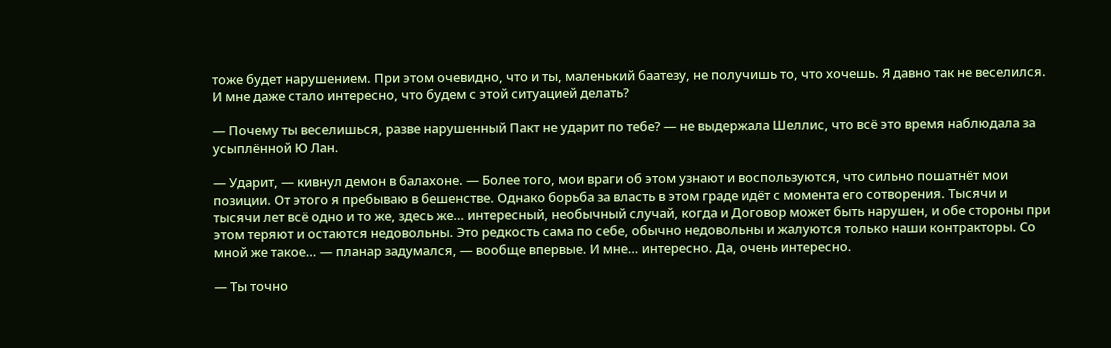тоже будет нарушением. При этом очевидно, что и ты, маленький баатезу, не получишь то, что хочешь. Я давно так не веселился. И мне даже стало интересно, что будем с этой ситуацией делать?

— Почему ты веселишься, разве нарушенный Пакт не ударит по тебе? — не выдержала Шеллис, что всё это время наблюдала за усыплённой Ю Лан.

— Ударит, — кивнул демон в балахоне. — Более того, мои враги об этом узнают и воспользуются, что сильно пошатнёт мои позиции. От этого я пребываю в бешенстве. Однако борьба за власть в этом граде идёт с момента его сотворения. Тысячи и тысячи лет всё одно и то же, здесь же… интересный, необычный случай, когда и Договор может быть нарушен, и обе стороны при этом теряют и остаются недовольны. Это редкость сама по себе, обычно недовольны и жалуются только наши контракторы. Со мной же такое… — планар задумался, — вообще впервые. И мне… интересно. Да, очень интересно.

— Ты точно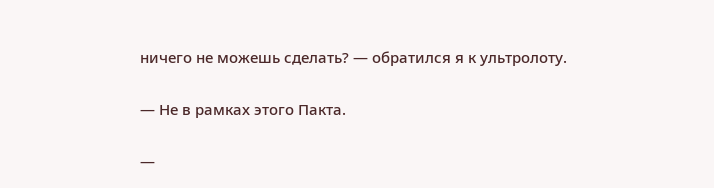ничего не можешь сделать? — обратился я к ультролоту.

— Не в рамках этого Пакта.

—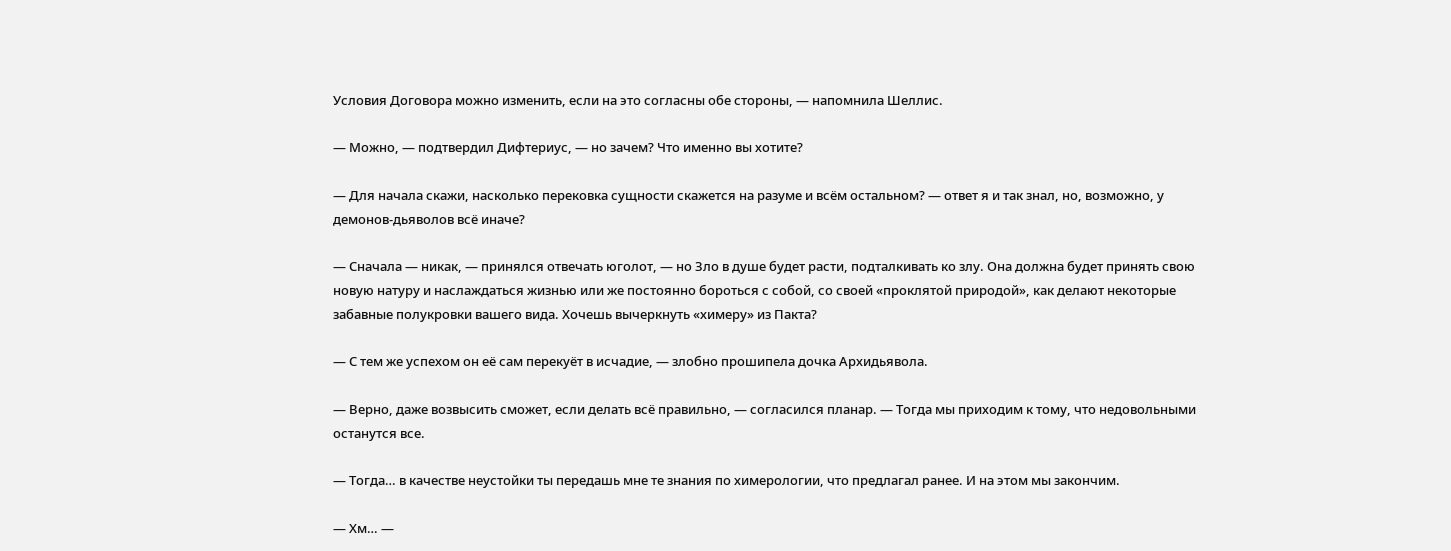Условия Договора можно изменить, если на это согласны обе стороны, — напомнила Шеллис.

— Можно, — подтвердил Дифтериус, — но зачем? Что именно вы хотите?

— Для начала скажи, насколько перековка сущности скажется на разуме и всём остальном? — ответ я и так знал, но, возможно, у демонов-дьяволов всё иначе?

— Сначала — никак, — принялся отвечать юголот, — но Зло в душе будет расти, подталкивать ко злу. Она должна будет принять свою новую натуру и наслаждаться жизнью или же постоянно бороться с собой, со своей «проклятой природой», как делают некоторые забавные полукровки вашего вида. Хочешь вычеркнуть «химеру» из Пакта?

— С тем же успехом он её сам перекуёт в исчадие, — злобно прошипела дочка Архидьявола.

— Верно, даже возвысить сможет, если делать всё правильно, — согласился планар. — Тогда мы приходим к тому, что недовольными останутся все.

— Тогда… в качестве неустойки ты передашь мне те знания по химерологии, что предлагал ранее. И на этом мы закончим.

— Хм… —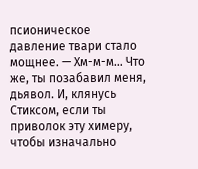псионическое давление твари стало мощнее. — Хм-м-м… Что же, ты позабавил меня, дьявол. И, клянусь Стиксом, если ты приволок эту химеру, чтобы изначально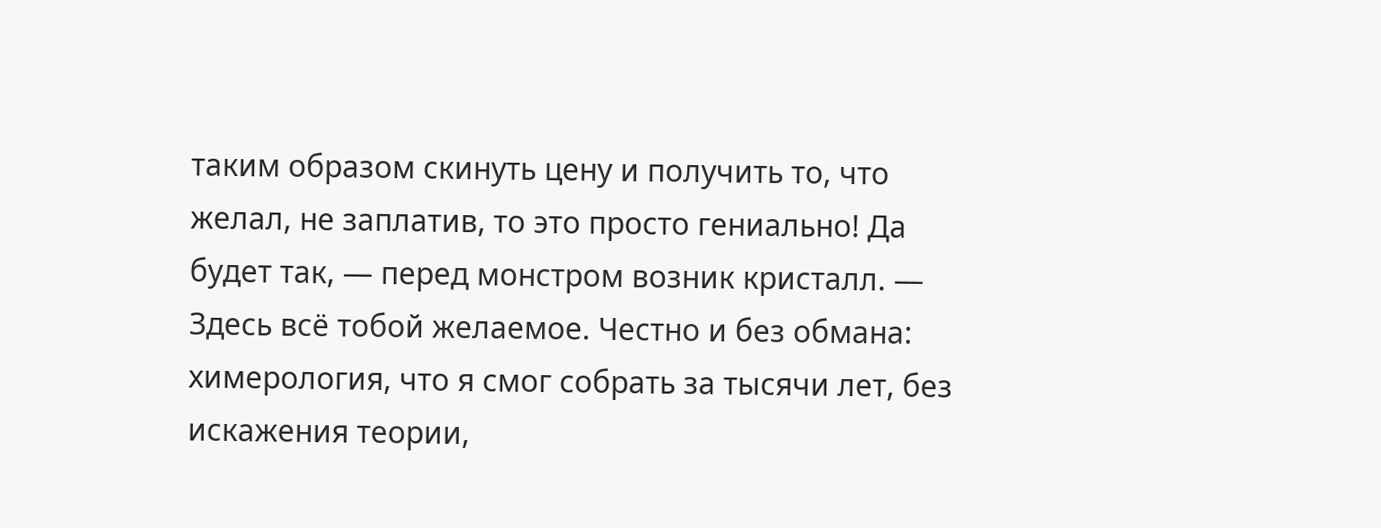таким образом скинуть цену и получить то, что желал, не заплатив, то это просто гениально! Да будет так, — перед монстром возник кристалл. — Здесь всё тобой желаемое. Честно и без обмана: химерология, что я смог собрать за тысячи лет, без искажения теории,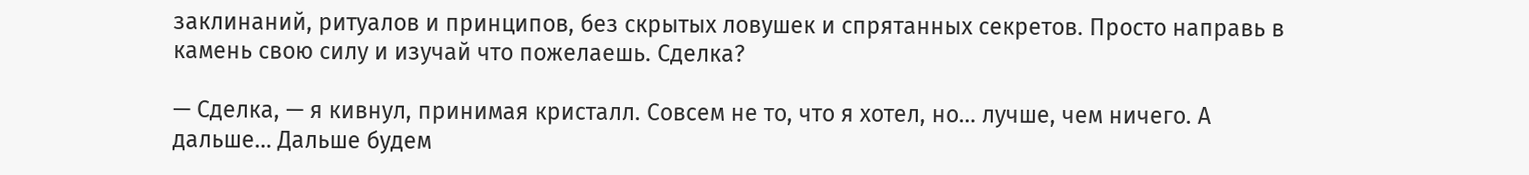заклинаний, ритуалов и принципов, без скрытых ловушек и спрятанных секретов. Просто направь в камень свою силу и изучай что пожелаешь. Сделка?

— Сделка, — я кивнул, принимая кристалл. Совсем не то, что я хотел, но… лучше, чем ничего. А дальше… Дальше будем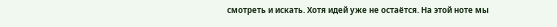смотреть и искать. Хотя идей уже не остаётся. На этой ноте мы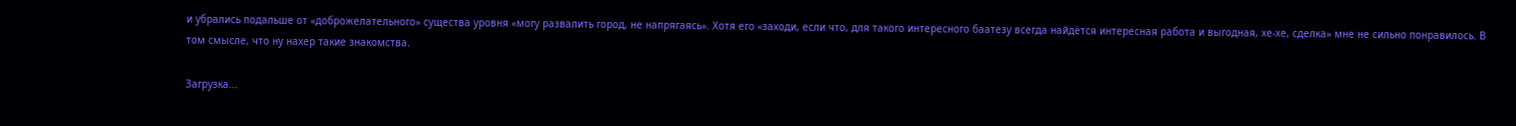и убрались подальше от «доброжелательного» существа уровня «могу развалить город, не напрягаясь». Хотя его «заходи, если что, для такого интересного баатезу всегда найдётся интересная работа и выгодная, хе-хе, сделка» мне не сильно понравилось. В том смысле, что ну нахер такие знакомства.

Загрузка...